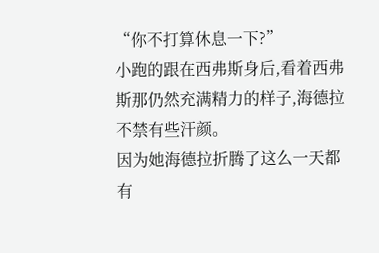“你不打算休息一下?”
小跑的跟在西弗斯身后,看着西弗斯那仍然充满精力的样子,海德拉不禁有些汗颜。
因为她海德拉折腾了这么一天都有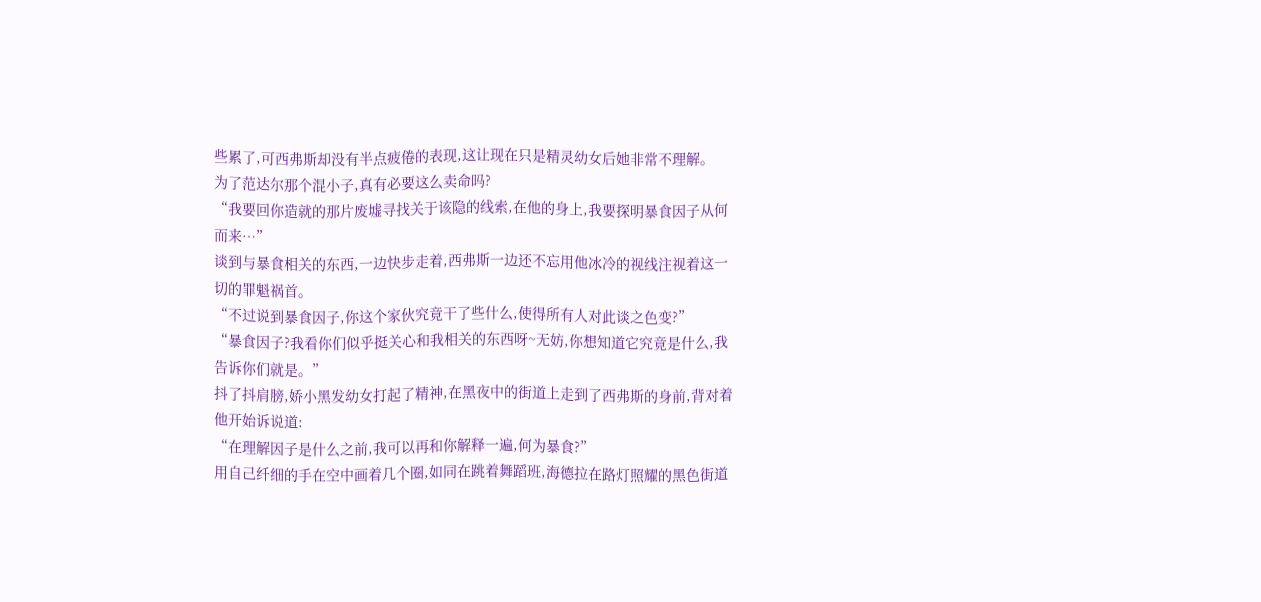些累了,可西弗斯却没有半点疲倦的表现,这让现在只是精灵幼女后她非常不理解。
为了范达尔那个混小子,真有必要这么卖命吗?
“我要回你造就的那片废墟寻找关于该隐的线索,在他的身上,我要探明暴食因子从何而来…”
谈到与暴食相关的东西,一边快步走着,西弗斯一边还不忘用他冰冷的视线注视着这一切的罪魁祸首。
“不过说到暴食因子,你这个家伙究竟干了些什么,使得所有人对此谈之色变?”
“暴食因子?我看你们似乎挺关心和我相关的东西呀~无妨,你想知道它究竟是什么,我告诉你们就是。”
抖了抖肩膀,娇小黑发幼女打起了精神,在黑夜中的街道上走到了西弗斯的身前,背对着他开始诉说道:
“在理解因子是什么之前,我可以再和你解释一遍,何为暴食?”
用自己纤细的手在空中画着几个圈,如同在跳着舞蹈班,海德拉在路灯照耀的黑色街道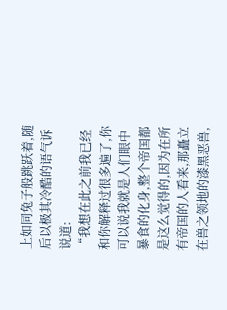上如同兔子般跳跃着,随后以极其冷酷的语气诉说道:
“我想在此之前我已经和你解释过很多遍了,你可以说我就是人们眼中暴食的化身,整个帝国都是这么觉得的,因为在所有帝国的人看来,那矗立在兽之领地的漆黑恶兽,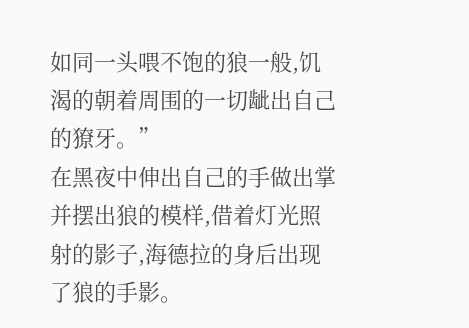如同一头喂不饱的狼一般,饥渴的朝着周围的一切龇出自己的獠牙。”
在黑夜中伸出自己的手做出掌并摆出狼的模样,借着灯光照射的影子,海德拉的身后出现了狼的手影。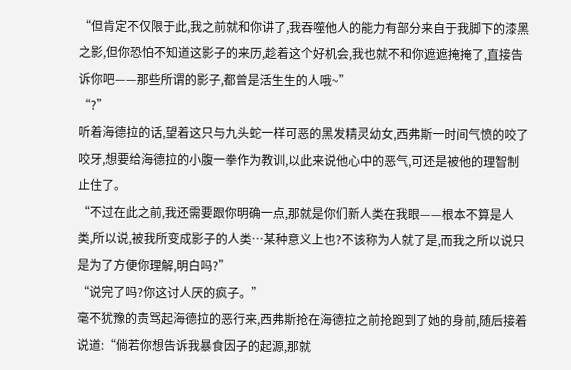“但肯定不仅限于此,我之前就和你讲了,我吞噬他人的能力有部分来自于我脚下的漆黑之影,但你恐怕不知道这影子的来历,趁着这个好机会,我也就不和你遮遮掩掩了,直接告诉你吧——那些所谓的影子,都曾是活生生的人哦~”
“?”
听着海德拉的话,望着这只与九头蛇一样可恶的黑发精灵幼女,西弗斯一时间气愤的咬了咬牙,想要给海德拉的小腹一拳作为教训,以此来说他心中的恶气,可还是被他的理智制止住了。
“不过在此之前,我还需要跟你明确一点,那就是你们新人类在我眼——根本不算是人类,所以说,被我所变成影子的人类…某种意义上也?不该称为人就了是,而我之所以说只是为了方便你理解,明白吗?”
“说完了吗?你这讨人厌的疯子。”
毫不犹豫的责骂起海德拉的恶行来,西弗斯抢在海德拉之前抢跑到了她的身前,随后接着说道:“倘若你想告诉我暴食因子的起源,那就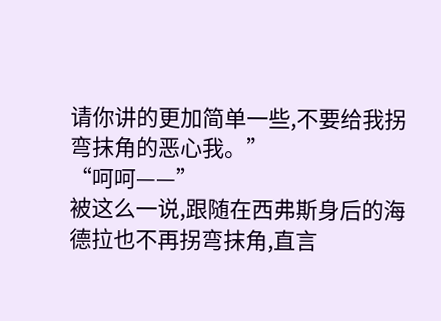请你讲的更加简单一些,不要给我拐弯抹角的恶心我。”
“呵呵——”
被这么一说,跟随在西弗斯身后的海德拉也不再拐弯抹角,直言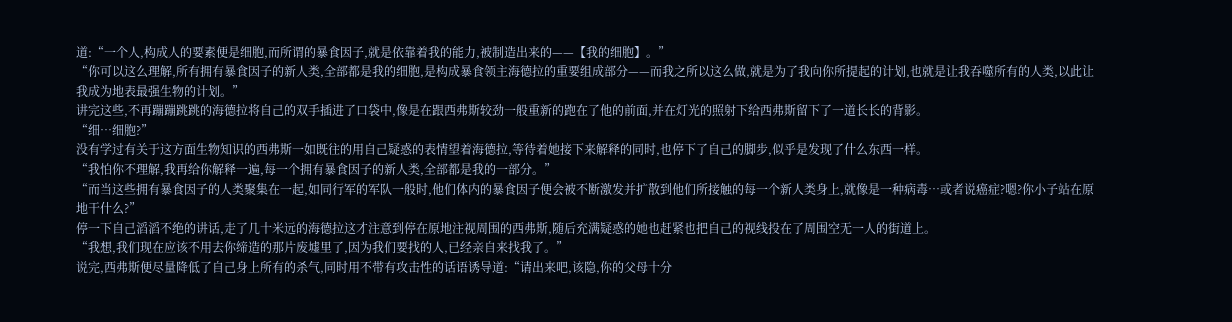道:“一个人,构成人的要素便是细胞,而所谓的暴食因子,就是依靠着我的能力,被制造出来的——【我的细胞】。”
“你可以这么理解,所有拥有暴食因子的新人类,全部都是我的细胞,是构成暴食领主海德拉的重要组成部分——而我之所以这么做,就是为了我向你所提起的计划,也就是让我吞噬所有的人类,以此让我成为地表最强生物的计划。”
讲完这些,不再蹦蹦跳跳的海德拉将自己的双手插进了口袋中,像是在跟西弗斯较劲一般重新的跑在了他的前面,并在灯光的照射下给西弗斯留下了一道长长的背影。
“细…细胞?”
没有学过有关于这方面生物知识的西弗斯一如既往的用自己疑惑的表情望着海德拉,等待着她接下来解释的同时,也停下了自己的脚步,似乎是发现了什么东西一样。
“我怕你不理解,我再给你解释一遍,每一个拥有暴食因子的新人类,全部都是我的一部分。”
“而当这些拥有暴食因子的人类聚集在一起,如同行军的军队一般时,他们体内的暴食因子便会被不断激发并扩散到他们所接触的每一个新人类身上,就像是一种病毒…或者说癌症?嗯?你小子站在原地干什么?”
停一下自己滔滔不绝的讲话,走了几十米远的海德拉这才注意到停在原地注视周围的西弗斯,随后充满疑惑的她也赶紧也把自己的视线投在了周围空无一人的街道上。
“我想,我们现在应该不用去你缔造的那片废墟里了,因为我们要找的人,已经亲自来找我了。”
说完,西弗斯便尽量降低了自己身上所有的杀气,同时用不带有攻击性的话语诱导道:“请出来吧,该隐,你的父母十分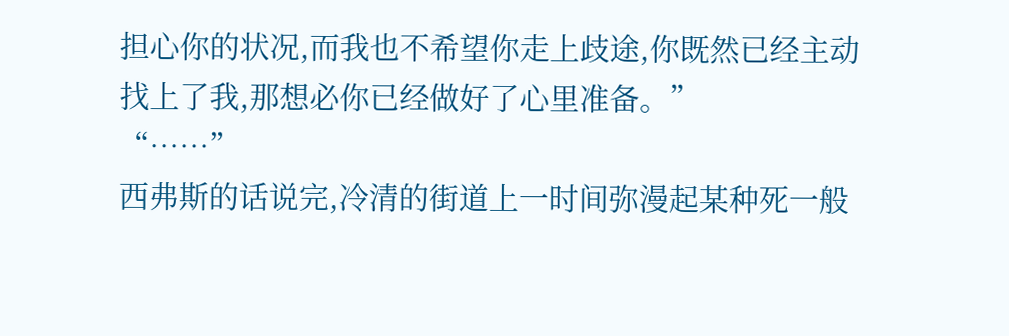担心你的状况,而我也不希望你走上歧途,你既然已经主动找上了我,那想必你已经做好了心里准备。”
“……”
西弗斯的话说完,冷清的街道上一时间弥漫起某种死一般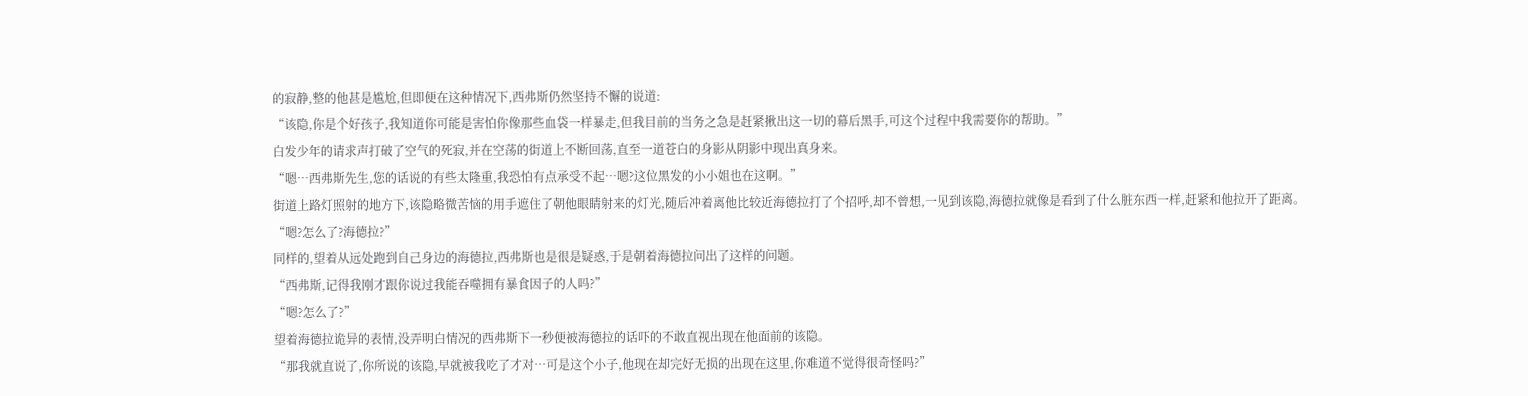的寂静,整的他甚是尴尬,但即便在这种情况下,西弗斯仍然坚持不懈的说道:
“该隐,你是个好孩子,我知道你可能是害怕你像那些血袋一样暴走,但我目前的当务之急是赶紧揪出这一切的幕后黑手,可这个过程中我需要你的帮助。”
白发少年的请求声打破了空气的死寂,并在空荡的街道上不断回荡,直至一道苍白的身影从阴影中现出真身来。
“嗯…西弗斯先生,您的话说的有些太隆重,我恐怕有点承受不起…嗯?这位黑发的小小姐也在这啊。”
街道上路灯照射的地方下,该隐略微苦恼的用手遮住了朝他眼睛射来的灯光,随后冲着离他比较近海德拉打了个招呼,却不曾想,一见到该隐,海德拉就像是看到了什么脏东西一样,赶紧和他拉开了距离。
“嗯?怎么了?海德拉?”
同样的,望着从远处跑到自己身边的海德拉,西弗斯也是很是疑惑,于是朝着海德拉问出了这样的问题。
“西弗斯,记得我刚才跟你说过我能吞噬拥有暴食因子的人吗?”
“嗯?怎么了?”
望着海德拉诡异的表情,没弄明白情况的西弗斯下一秒便被海德拉的话吓的不敢直视出现在他面前的该隐。
“那我就直说了,你所说的该隐,早就被我吃了才对…可是这个小子,他现在却完好无损的出现在这里,你难道不觉得很奇怪吗?”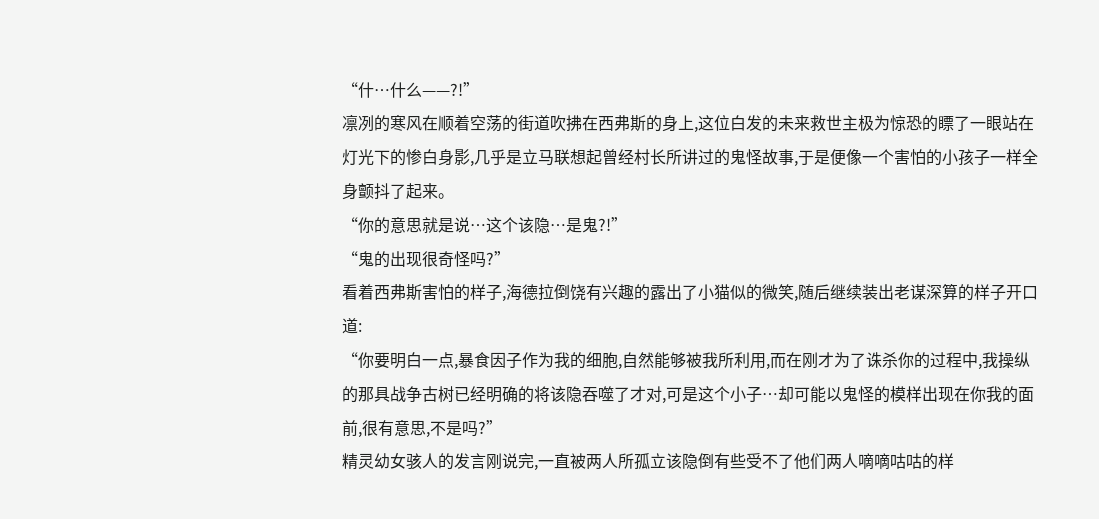“什…什么——?!”
凛冽的寒风在顺着空荡的街道吹拂在西弗斯的身上,这位白发的未来救世主极为惊恐的瞟了一眼站在灯光下的惨白身影,几乎是立马联想起曾经村长所讲过的鬼怪故事,于是便像一个害怕的小孩子一样全身颤抖了起来。
“你的意思就是说…这个该隐…是鬼?!”
“鬼的出现很奇怪吗?”
看着西弗斯害怕的样子,海德拉倒饶有兴趣的露出了小猫似的微笑,随后继续装出老谋深算的样子开口道:
“你要明白一点,暴食因子作为我的细胞,自然能够被我所利用,而在刚才为了诛杀你的过程中,我操纵的那具战争古树已经明确的将该隐吞噬了才对,可是这个小子…却可能以鬼怪的模样出现在你我的面前,很有意思,不是吗?”
精灵幼女骇人的发言刚说完,一直被两人所孤立该隐倒有些受不了他们两人嘀嘀咕咕的样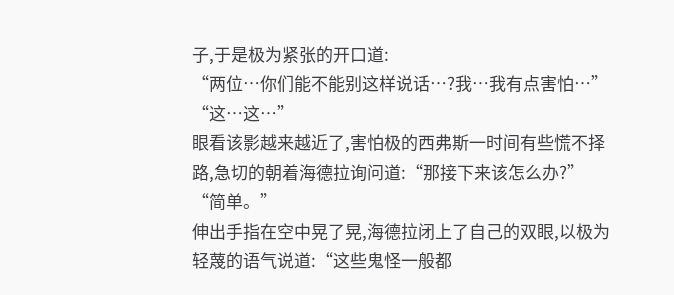子,于是极为紧张的开口道:
“两位…你们能不能别这样说话…?我…我有点害怕…”
“这…这…”
眼看该影越来越近了,害怕极的西弗斯一时间有些慌不择路,急切的朝着海德拉询问道:“那接下来该怎么办?”
“简单。”
伸出手指在空中晃了晃,海德拉闭上了自己的双眼,以极为轻蔑的语气说道:“这些鬼怪一般都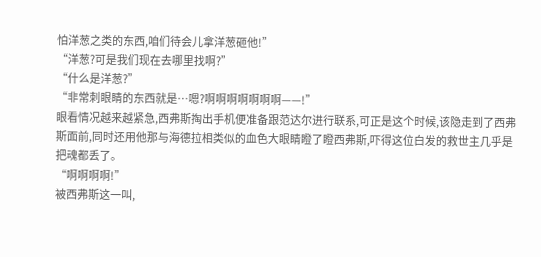怕洋葱之类的东西,咱们待会儿拿洋葱砸他!”
“洋葱?可是我们现在去哪里找啊?”
“什么是洋葱?”
“非常刺眼睛的东西就是…嗯?啊啊啊啊啊啊啊——!”
眼看情况越来越紧急,西弗斯掏出手机便准备跟范达尔进行联系,可正是这个时候,该隐走到了西弗斯面前,同时还用他那与海德拉相类似的血色大眼睛瞪了瞪西弗斯,吓得这位白发的救世主几乎是把魂都丢了。
“啊啊啊啊!”
被西弗斯这一叫,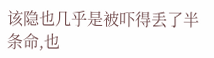该隐也几乎是被吓得丢了半条命,也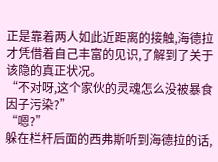正是靠着两人如此近距离的接触,海德拉才凭借着自己丰富的见识,了解到了关于该隐的真正状况。
“不对呀,这个家伙的灵魂怎么没被暴食因子污染?”
“嗯?”
躲在栏杆后面的西弗斯听到海德拉的话,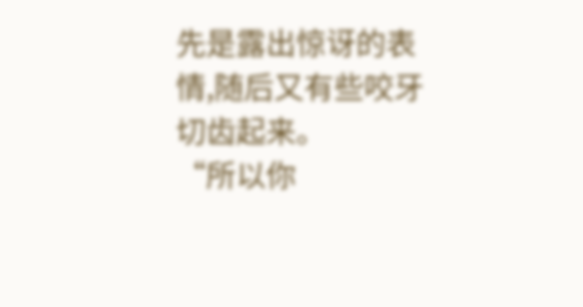先是露出惊讶的表情,随后又有些咬牙切齿起来。
“所以你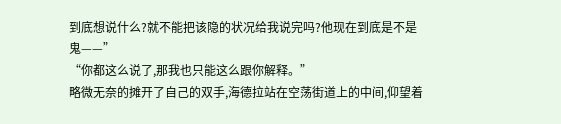到底想说什么?就不能把该隐的状况给我说完吗?他现在到底是不是鬼——”
“你都这么说了,那我也只能这么跟你解释。”
略微无奈的摊开了自己的双手,海德拉站在空荡街道上的中间,仰望着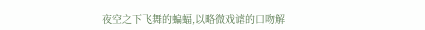夜空之下飞舞的蝙蝠,以略微戏谑的口吻解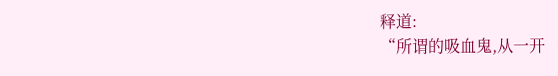释道:
“所谓的吸血鬼,从一开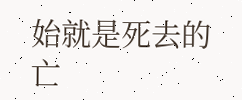始就是死去的亡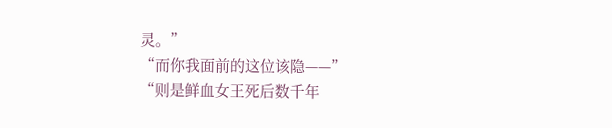灵。”
“而你我面前的这位该隐——”
“则是鲜血女王死后数千年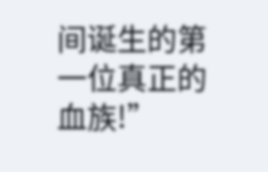间诞生的第一位真正的血族!”